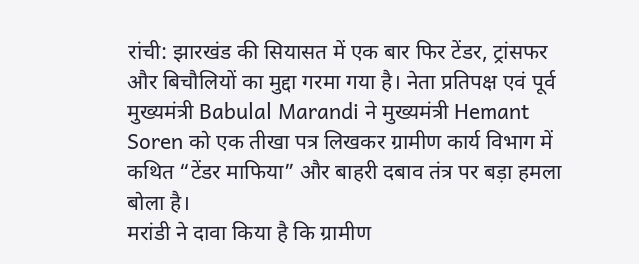रांची: झारखंड की सियासत में एक बार फिर टेंडर, ट्रांसफर और बिचौलियों का मुद्दा गरमा गया है। नेता प्रतिपक्ष एवं पूर्व मुख्यमंत्री Babulal Marandi ने मुख्यमंत्री Hemant Soren को एक तीखा पत्र लिखकर ग्रामीण कार्य विभाग में कथित “टेंडर माफिया” और बाहरी दबाव तंत्र पर बड़ा हमला बोला है।
मरांडी ने दावा किया है कि ग्रामीण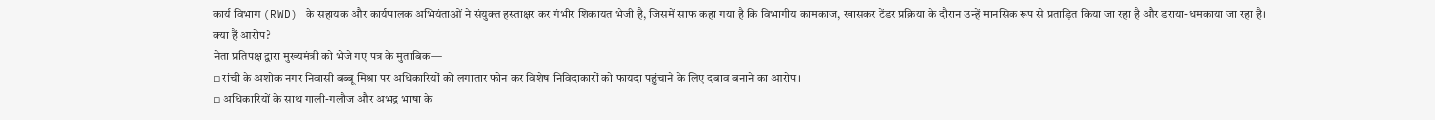कार्य विभाग (RWD) के सहायक और कार्यपालक अभियंताओं ने संयुक्त हस्ताक्षर कर गंभीर शिकायत भेजी है, जिसमें साफ कहा गया है कि विभागीय कामकाज, खासकर टेंडर प्रक्रिया के दौरान उन्हें मानसिक रूप से प्रताड़ित किया जा रहा है और डराया-धमकाया जा रहा है।
क्या हैं आरोप?
नेता प्रतिपक्ष द्वारा मुख्यमंत्री को भेजे गए पत्र के मुताबिक—
▫ रांची के अशोक नगर निवासी बब्बू मिश्रा पर अधिकारियों को लगातार फोन कर विशेष निविदाकारों को फायदा पहुंचाने के लिए दबाव बनाने का आरोप।
▫ अधिकारियों के साथ गाली-गलौज और अभद्र भाषा के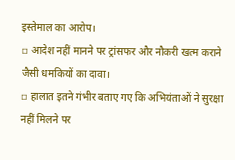इस्तेमाल का आरोप।
▫ आदेश नहीं मानने पर ट्रांसफर और नौकरी खत्म कराने जैसी धमकियों का दावा।
▫ हालात इतने गंभीर बताए गए कि अभियंताओं ने सुरक्षा नहीं मिलने पर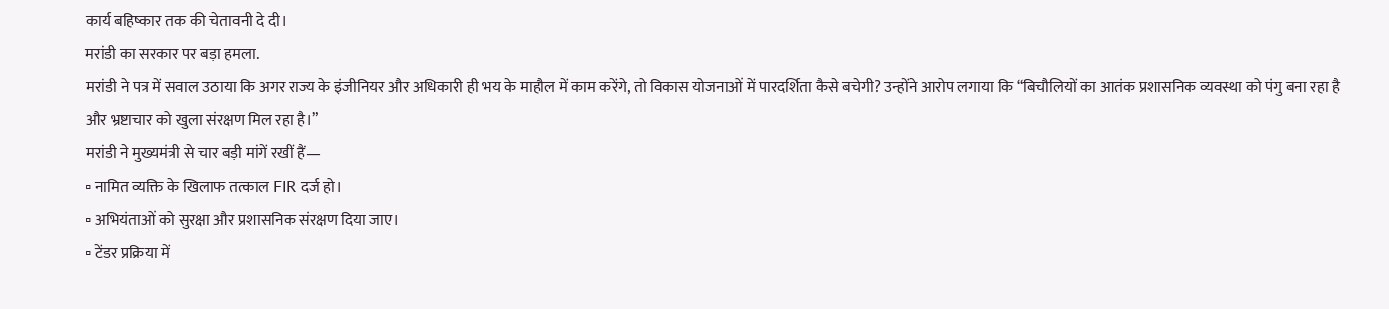कार्य बहिष्कार तक की चेतावनी दे दी।
मरांडी का सरकार पर बड़ा हमला.
मरांडी ने पत्र में सवाल उठाया कि अगर राज्य के इंजीनियर और अधिकारी ही भय के माहौल में काम करेंगे, तो विकास योजनाओं में पारदर्शिता कैसे बचेगी? उन्होंने आरोप लगाया कि “बिचौलियों का आतंक प्रशासनिक व्यवस्था को पंगु बना रहा है और भ्रष्टाचार को खुला संरक्षण मिल रहा है।”
मरांडी ने मुख्यमंत्री से चार बड़ी मांगें रखीं हैं—
▫ नामित व्यक्ति के खिलाफ तत्काल FIR दर्ज हो।
▫ अभियंताओं को सुरक्षा और प्रशासनिक संरक्षण दिया जाए।
▫ टेंडर प्रक्रिया में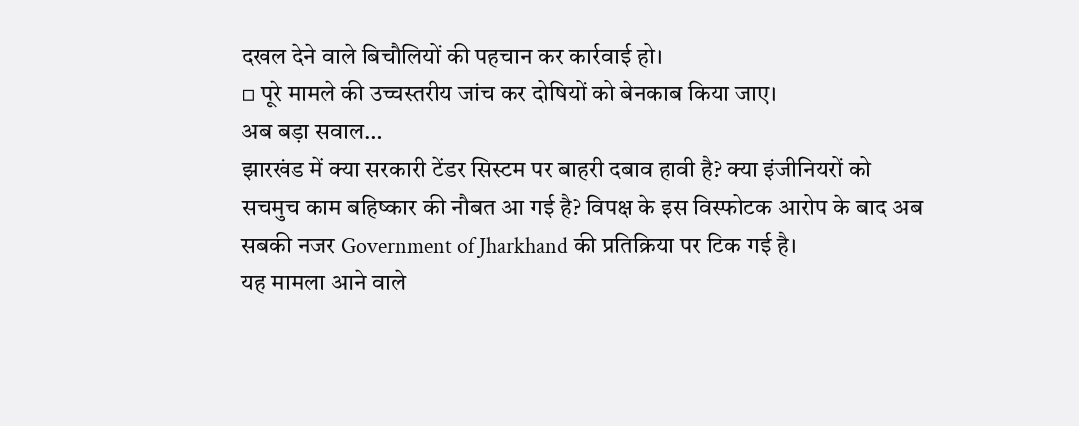दखल देने वाले बिचौलियों की पहचान कर कार्रवाई हो।
▫ पूरे मामले की उच्चस्तरीय जांच कर दोषियों को बेनकाब किया जाए।
अब बड़ा सवाल…
झारखंड में क्या सरकारी टेंडर सिस्टम पर बाहरी दबाव हावी है? क्या इंजीनियरों को सचमुच काम बहिष्कार की नौबत आ गई है? विपक्ष के इस विस्फोटक आरोप के बाद अब सबकी नजर Government of Jharkhand की प्रतिक्रिया पर टिक गई है।
यह मामला आने वाले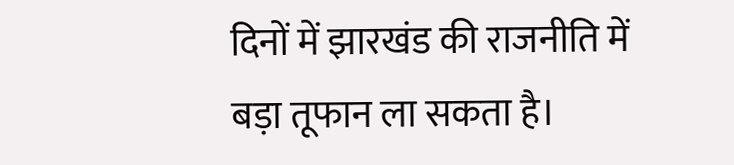दिनों में झारखंड की राजनीति में बड़ा तूफान ला सकता है।